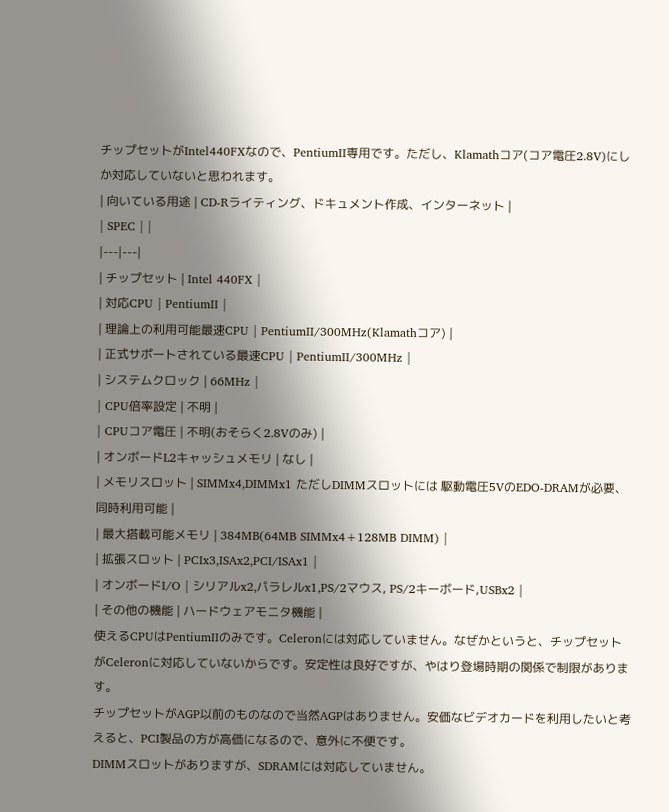チップセットがIntel440FXなので、PentiumII専用です。ただし、Klamathコア(コア電圧2.8V)にしか対応していないと思われます。
| 向いている用途 | CD-Rライティング、ドキュメント作成、インターネット |
| SPEC | |
|---|---|
| チップセット | Intel 440FX |
| 対応CPU | PentiumII |
| 理論上の利用可能最速CPU | PentiumII/300MHz(Klamathコア) |
| 正式サポートされている最速CPU | PentiumII/300MHz |
| システムクロック | 66MHz |
| CPU倍率設定 | 不明 |
| CPUコア電圧 | 不明(おそらく2.8Vのみ) |
| オンボードL2キャッシュメモリ | なし |
| メモリスロット | SIMMx4,DIMMx1 ただしDIMMスロットには 駆動電圧5VのEDO-DRAMが必要、同時利用可能 |
| 最大搭載可能メモリ | 384MB(64MB SIMMx4+128MB DIMM) |
| 拡張スロット | PCIx3,ISAx2,PCI/ISAx1 |
| オンボードI/O | シリアルx2,パラレルx1,PS/2マウス, PS/2キーボード,USBx2 |
| その他の機能 | ハードウェアモニタ機能 |
使えるCPUはPentiumIIのみです。Celeronには対応していません。なぜかというと、チップセットがCeleronに対応していないからです。安定性は良好ですが、やはり登場時期の関係で制限があります。
チップセットがAGP以前のものなので当然AGPはありません。安価なビデオカードを利用したいと考えると、PCI製品の方が高価になるので、意外に不便です。
DIMMスロットがありますが、SDRAMには対応していません。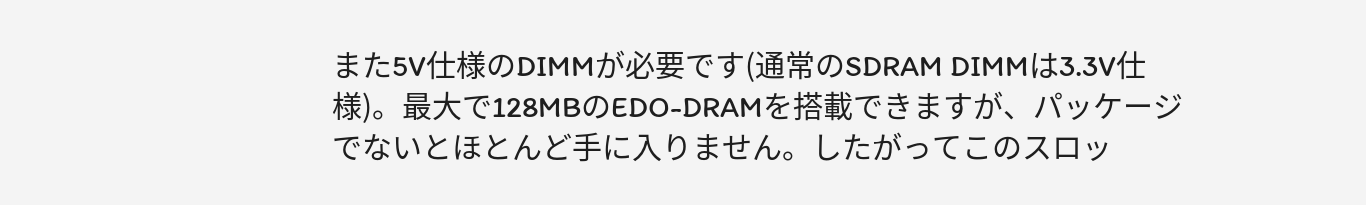また5V仕様のDIMMが必要です(通常のSDRAM DIMMは3.3V仕様)。最大で128MBのEDO-DRAMを搭載できますが、パッケージでないとほとんど手に入りません。したがってこのスロッ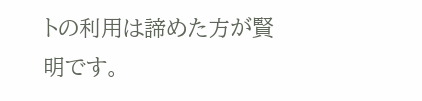トの利用は諦めた方が賢明です。